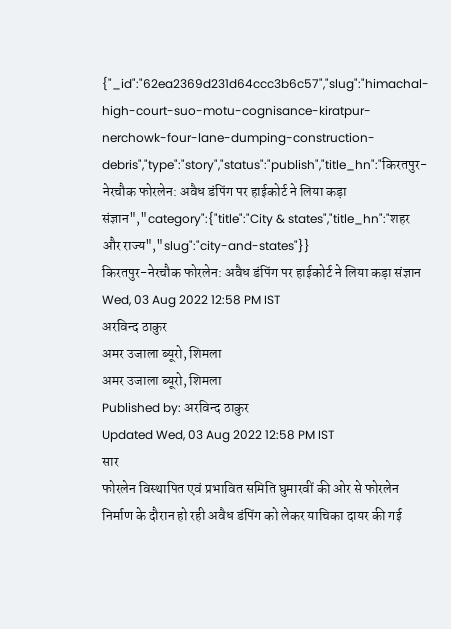{"_id":"62ea2369d231d64ccc3b6c57","slug":"himachal-high-court-suo-motu-cognisance-kiratpur-nerchowk-four-lane-dumping-construction-debris","type":"story","status":"publish","title_hn":"किरतपुर-नेरचौक फोरलेन: अवैध डंपिंग पर हाईकोर्ट ने लिया कड़ा संज्ञान","category":{"title":"City & states","title_hn":"शहर और राज्य","slug":"city-and-states"}}
किरतपुर-नेरचौक फोरलेन: अवैध डंपिंग पर हाईकोर्ट ने लिया कड़ा संज्ञान
Wed, 03 Aug 2022 12:58 PM IST
अरविन्द ठाकुर
अमर उजाला ब्यूरो, शिमला
अमर उजाला ब्यूरो, शिमला
Published by: अरविन्द ठाकुर
Updated Wed, 03 Aug 2022 12:58 PM IST
सार
फोरलेन विस्थापित एवं प्रभावित समिति घुमारवीं की ओर से फोरलेन निर्माण के दौरान हो रही अवैध डंपिंग को लेकर याचिका दायर की गई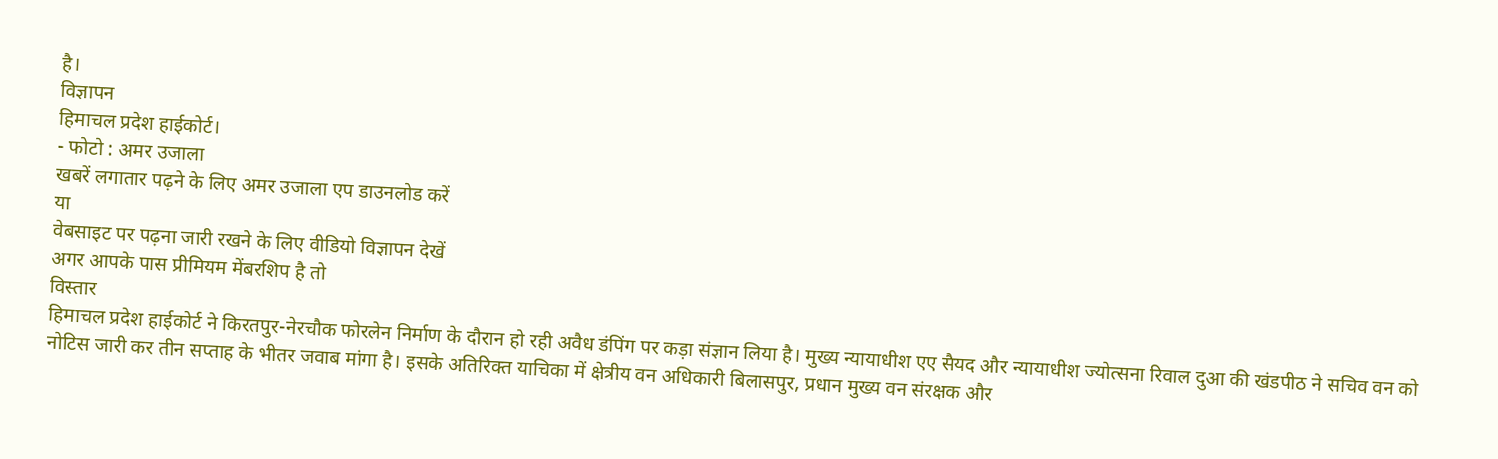है।
विज्ञापन
हिमाचल प्रदेश हाईकोर्ट।
- फोटो : अमर उजाला
खबरें लगातार पढ़ने के लिए अमर उजाला एप डाउनलोड करें
या
वेबसाइट पर पढ़ना जारी रखने के लिए वीडियो विज्ञापन देखें
अगर आपके पास प्रीमियम मेंबरशिप है तो
विस्तार
हिमाचल प्रदेश हाईकोर्ट ने किरतपुर-नेरचौक फोरलेन निर्माण के दौरान हो रही अवैध डंपिंग पर कड़ा संज्ञान लिया है। मुख्य न्यायाधीश एए सैयद और न्यायाधीश ज्योत्सना रिवाल दुआ की खंडपीठ ने सचिव वन को नोटिस जारी कर तीन सप्ताह के भीतर जवाब मांगा है। इसके अतिरिक्त याचिका में क्षेत्रीय वन अधिकारी बिलासपुर, प्रधान मुख्य वन संरक्षक और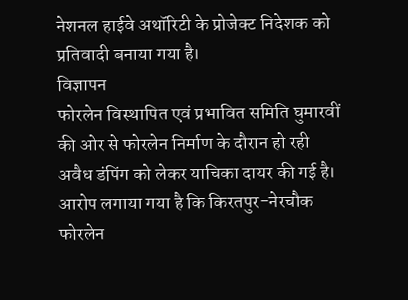नेशनल हाईवे अथॉरिटी के प्रोजेक्ट निदेशक को प्रतिवादी बनाया गया है।
विज्ञापन
फोरलेन विस्थापित एवं प्रभावित समिति घुमारवीं की ओर से फोरलेन निर्माण के दौरान हो रही अवैध डंपिंग को लेकर याचिका दायर की गई है। आरोप लगाया गया है कि किरतपुर-नेरचौक फोरलेन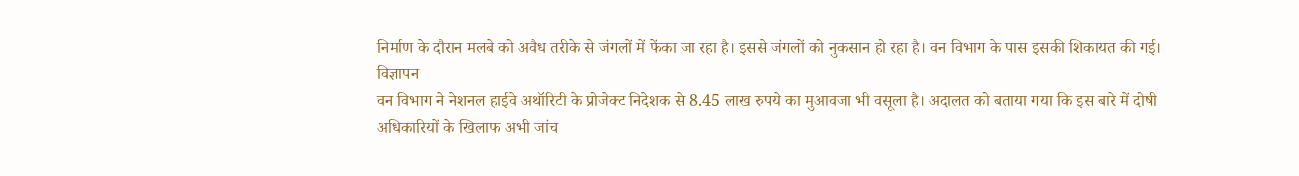निर्माण के दौरान मलबे को अवैध तरीके से जंगलों में फेंका जा रहा है। इससे जंगलों को नुकसान हो रहा है। वन विभाग के पास इसकी शिकायत की गई।
विज्ञापन
वन विभाग ने नेशनल हाईवे अथॉरिटी के प्रोजेक्ट निदेशक से 8.45 लाख रुपये का मुआवजा भी वसूला है। अदालत को बताया गया कि इस बारे में दोषी अधिकारियों के खिलाफ अभी जांच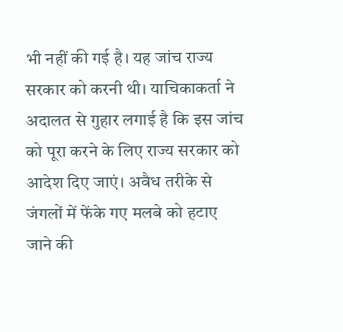भी नहीं की गई है। यह जांच राज्य सरकार को करनी थी। याचिकाकर्ता ने अदालत से गुहार लगाई है कि इस जांच को पूरा करने के लिए राज्य सरकार को आदेश दिए जाएं। अवैध तरीके से जंगलों में फेंके गए मलबे को हटाए जाने की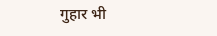गुहार भी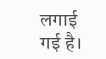लगाई गई है।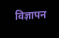विज्ञापन